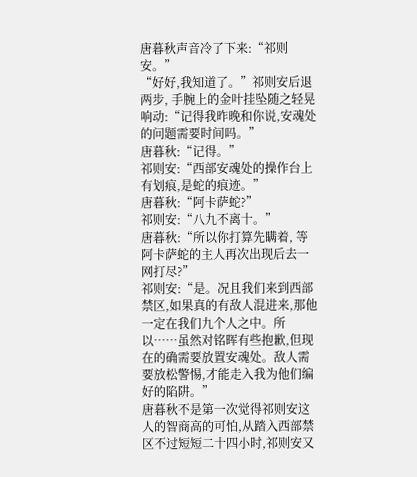唐暮秋声音冷了下来:“祁则安。”
“好好,我知道了。”祁则安后退两步, 手腕上的金叶挂坠随之轻晃响动:“记得我昨晚和你说,安魂处的问题需要时间吗。”
唐暮秋:“记得。”
祁则安:“西部安魂处的操作台上有划痕,是蛇的痕迹。”
唐暮秋:“阿卡萨蛇?”
祁则安:“八九不离十。”
唐暮秋:“所以你打算先瞒着, 等阿卡萨蛇的主人再次出现后去一网打尽?”
祁则安:“是。况且我们来到西部禁区,如果真的有敌人混进来,那他一定在我们九个人之中。所以……虽然对铭晖有些抱歉,但现在的确需要放置安魂处。敌人需要放松警惕,才能走入我为他们编好的陷阱。”
唐暮秋不是第一次觉得祁则安这人的智商高的可怕,从踏入西部禁区不过短短二十四小时,祁则安又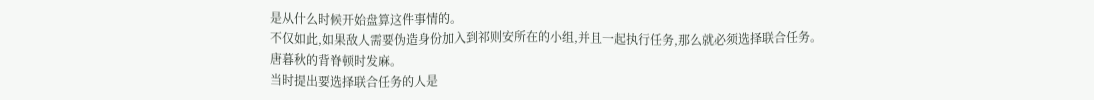是从什么时候开始盘算这件事情的。
不仅如此,如果敌人需要伪造身份加入到祁则安所在的小组,并且一起执行任务,那么就必须选择联合任务。
唐暮秋的背脊顿时发麻。
当时提出要选择联合任务的人是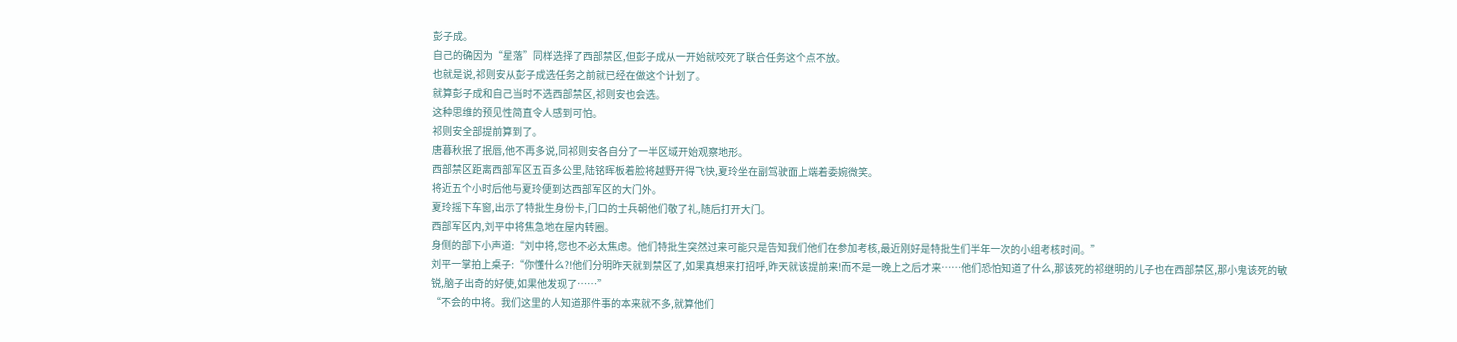彭子成。
自己的确因为“星落”同样选择了西部禁区,但彭子成从一开始就咬死了联合任务这个点不放。
也就是说,祁则安从彭子成选任务之前就已经在做这个计划了。
就算彭子成和自己当时不选西部禁区,祁则安也会选。
这种思维的预见性简直令人感到可怕。
祁则安全部提前算到了。
唐暮秋抿了抿唇,他不再多说,同祁则安各自分了一半区域开始观察地形。
西部禁区距离西部军区五百多公里,陆铭晖板着脸将越野开得飞快,夏玲坐在副驾驶面上端着委婉微笑。
将近五个小时后他与夏玲便到达西部军区的大门外。
夏玲摇下车窗,出示了特批生身份卡,门口的士兵朝他们敬了礼,随后打开大门。
西部军区内,刘平中将焦急地在屋内转圈。
身侧的部下小声道:“刘中将,您也不必太焦虑。他们特批生突然过来可能只是告知我们他们在参加考核,最近刚好是特批生们半年一次的小组考核时间。”
刘平一掌拍上桌子:“你懂什么?!他们分明昨天就到禁区了,如果真想来打招呼,昨天就该提前来!而不是一晚上之后才来……他们恐怕知道了什么,那该死的祁继明的儿子也在西部禁区,那小鬼该死的敏锐,脑子出奇的好使,如果他发现了……”
“不会的中将。我们这里的人知道那件事的本来就不多,就算他们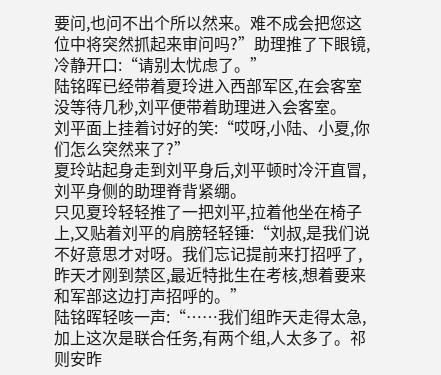要问,也问不出个所以然来。难不成会把您这位中将突然抓起来审问吗?”助理推了下眼镜,冷静开口:“请别太忧虑了。”
陆铭晖已经带着夏玲进入西部军区,在会客室没等待几秒,刘平便带着助理进入会客室。
刘平面上挂着讨好的笑:“哎呀,小陆、小夏,你们怎么突然来了?”
夏玲站起身走到刘平身后,刘平顿时冷汗直冒,刘平身侧的助理脊背紧绷。
只见夏玲轻轻推了一把刘平,拉着他坐在椅子上,又贴着刘平的肩膀轻轻锤:“刘叔,是我们说不好意思才对呀。我们忘记提前来打招呼了,昨天才刚到禁区,最近特批生在考核,想着要来和军部这边打声招呼的。”
陆铭晖轻咳一声:“……我们组昨天走得太急,加上这次是联合任务,有两个组,人太多了。祁则安昨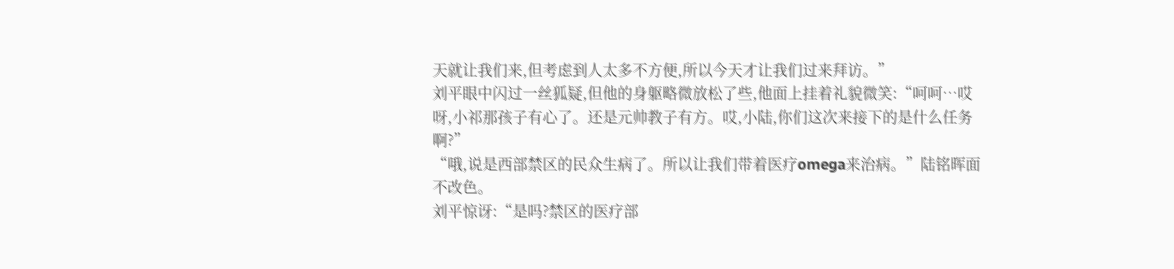天就让我们来,但考虑到人太多不方便,所以今天才让我们过来拜访。”
刘平眼中闪过一丝狐疑,但他的身躯略微放松了些,他面上挂着礼貌微笑:“呵呵…哎呀,小祁那孩子有心了。还是元帅教子有方。哎,小陆,你们这次来接下的是什么任务啊?”
“哦,说是西部禁区的民众生病了。所以让我们带着医疗omega来治病。”陆铭晖面不改色。
刘平惊讶:“是吗?禁区的医疗部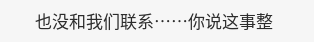也没和我们联系……你说这事整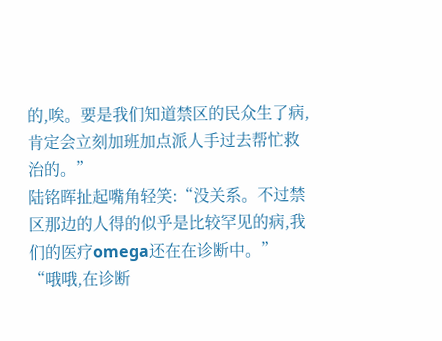的,唉。要是我们知道禁区的民众生了病,肯定会立刻加班加点派人手过去帮忙救治的。”
陆铭晖扯起嘴角轻笑:“没关系。不过禁区那边的人得的似乎是比较罕见的病,我们的医疗omega还在在诊断中。”
“哦哦,在诊断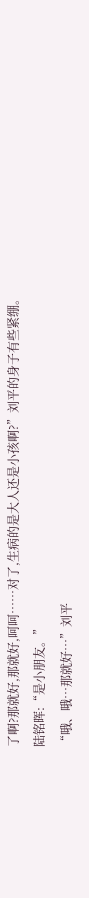了啊?那就好,那就好,呵呵……对了,生病的是大人还是小孩啊?”刘平的身子有些紧绷。
陆铭晖:“是小朋友。”
“哦、哦…那就好…”刘平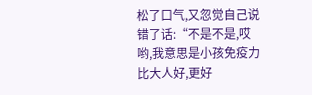松了口气,又忽觉自己说错了话:“不是不是,哎哟,我意思是小孩免疫力比大人好,更好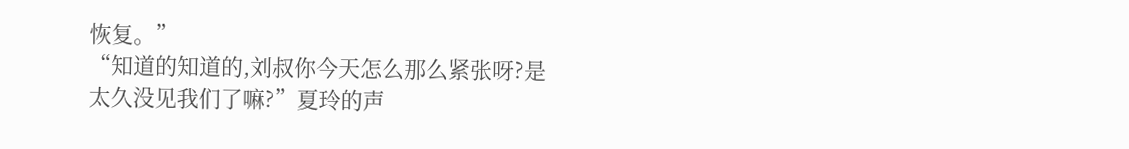恢复。”
“知道的知道的,刘叔你今天怎么那么紧张呀?是太久没见我们了嘛?”夏玲的声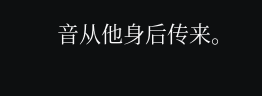音从他身后传来。